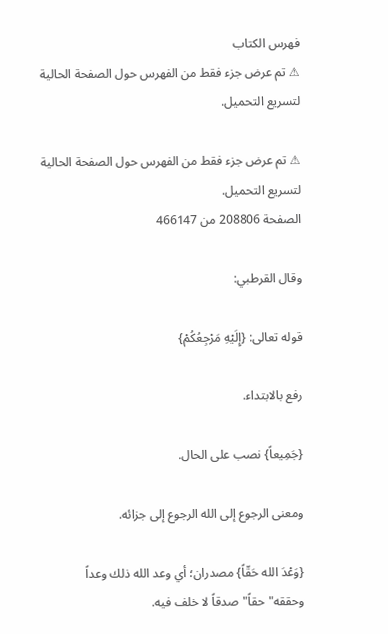فهرس الكتاب
⚠ تم عرض جزء فقط من الفهرس حول الصفحة الحالية لتسريع التحميل.

⚠ تم عرض جزء فقط من الفهرس حول الصفحة الحالية لتسريع التحميل.
الصفحة 208806 من 466147

وقال القرطبي:

قوله تعالى: {إِلَيْهِ مَرْجِعُكُمْ}

رفع بالابتداء.

{جَمِيعاً} نصب على الحال.

ومعنى الرجوع إلى الله الرجوع إلى جزائه.

{وَعْدَ الله حَقّاً} مصدران؛ أي وعد الله ذلك وعداً وحققه"حقاً"صدقاً لا خلف فيه.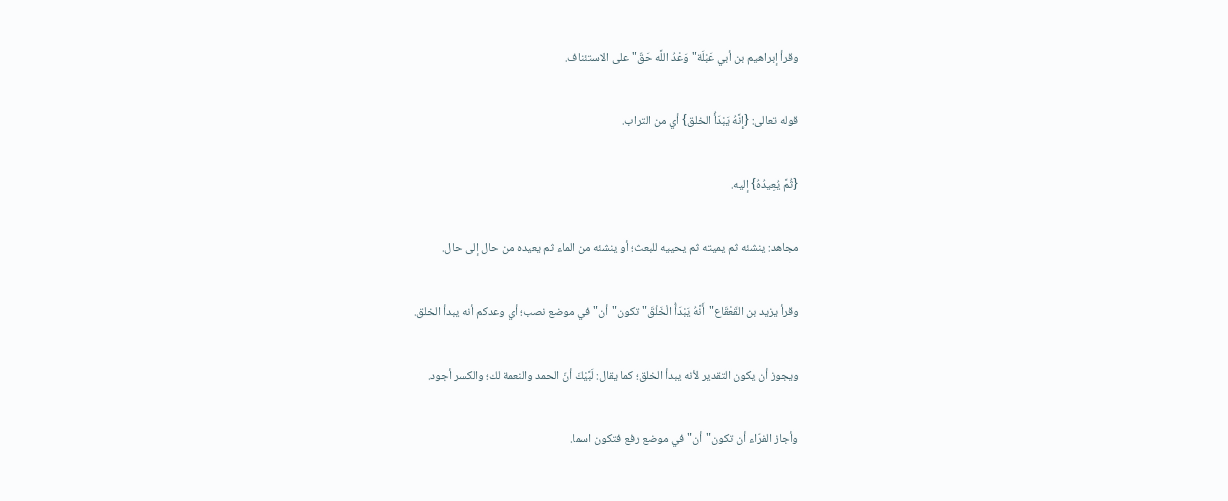وقرأ إبراهيم بن أبي عَبْلَة"وَعْدُ اللَّه حَقّ"على الاستئناف.

قوله تعالى: {إِنَّهُ يَبْدَأُ الخلق} أي من التراب.

{ثُمَّ يُعِيدُهُ} إليه.

مجاهد: ينشئه ثم يميته ثم يحييه للبعث؛ أو ينشئه من الماء ثم يعيده من حال إلى حال.

وقرأ يزيد بن القَعْقَاع"أَنَّهُ يَبْدَأُ الْخَلْقَ"تكون"أن"في موضع نصب؛ أي وعدكم أنه يبدأ الخلق.

ويجوز أن يكون التقدير لأنه يبدأ الخلق؛ كما يقال: لَبَّيْكَ أنّ الحمد والنعمة لك؛ والكسر أجود.

وأجاز الفرّاء أن تكون"أن"في موضع رفع فتكون اسما.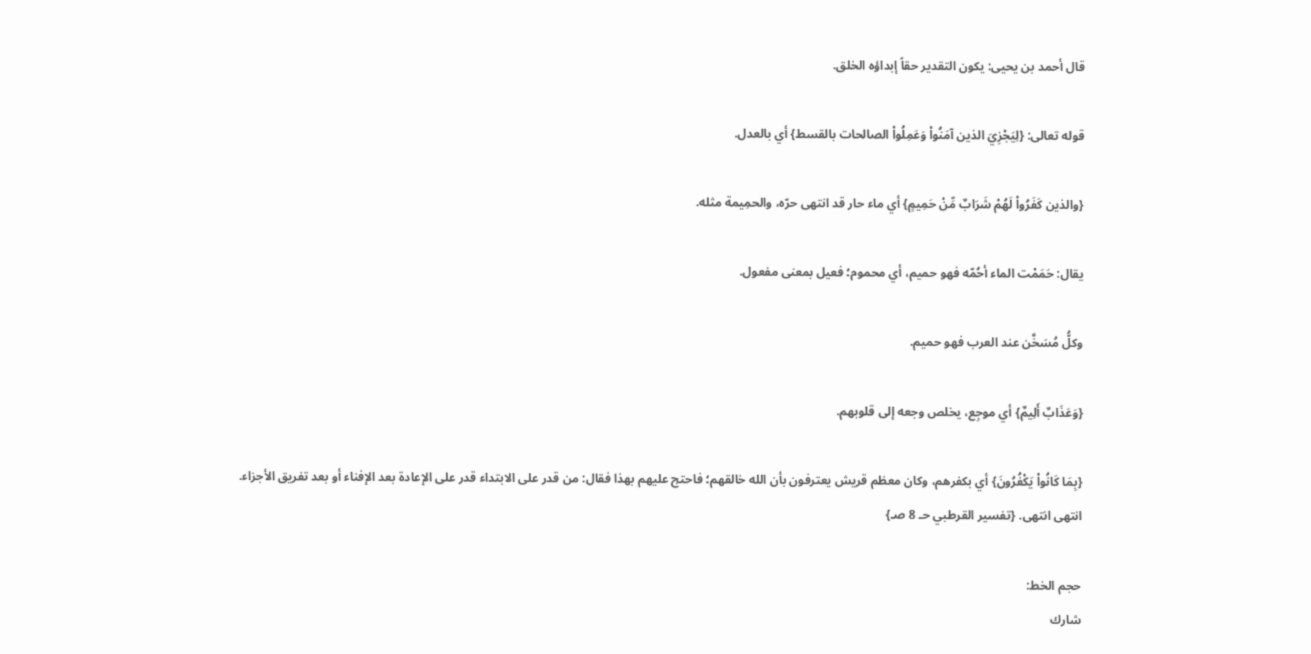قال أحمد بن يحيى: يكون التقدير حقاً إبداؤه الخلق.

قوله تعالى: {لِيَجْزِيَ الذين آمَنُواْ وَعَمِلُواْ الصالحات بالقسط} أي بالعدل.

{والذين كَفَرُواْ لَهُمْ شَرَابٌ مِّنْ حَمِيمٍ} أي ماء حار قد انتهى حرّه، والحمِيمة مثله.

يقال: حَمَمْت الماء أحُمّه فهو حميم، أي محموم؛ فعيل بمعنى مفعول.

وكلُّ مُسَخَّن عند العرب فهو حميم.

{وَعَذَابٌ أَلِيمٌ} أي موجِع، يخلص وجعه إلى قلوبهم.

{بِمَا كَانُواْ يَكْفُرُونَ} أي بكفرهم، وكان معظم قريش يعترفون بأن الله خالقهم؛ فاحتج عليهم بهذا فقال: من قدر على الابتداء قدر على الإعادة بعد الإفناء أو بعد تفريق الأجزاء. انتهى انتهى. {تفسير القرطبي حـ 8 صـ}

حجم الخط:
شارك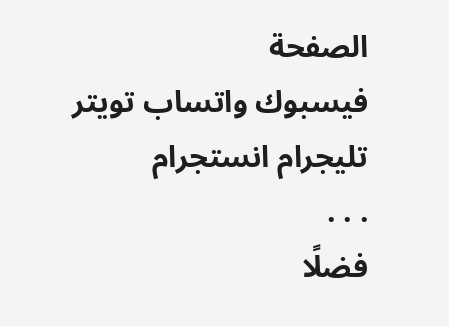الصفحة
فيسبوك واتساب تويتر تليجرام انستجرام
. . .
فضلًا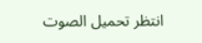انتظر تحميل الصوت